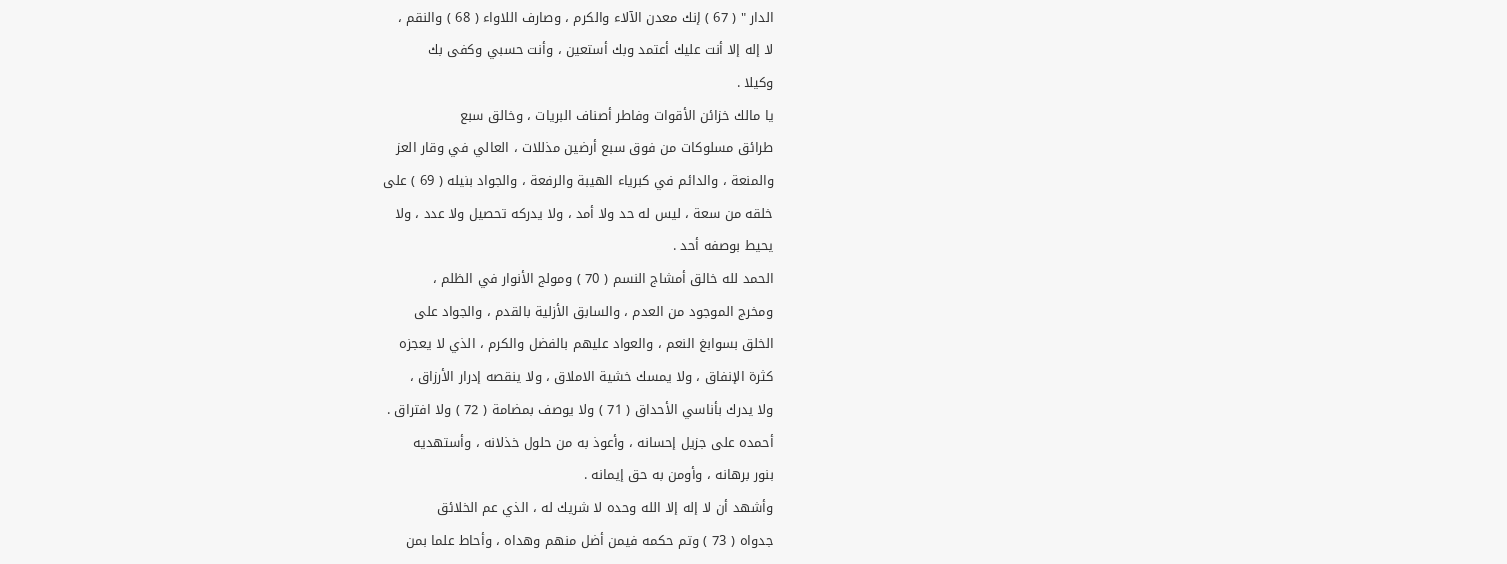الدار " ( 67 ) إنك معدن الآلاء والكرم ، وصارف اللاواء ( 68 ) والنقم ،
لا إله إلا أنت عليك أعتمد وبك أستعين ، وأنت حسبي وكفى بك
وكيلا .
يا مالك خزائن الأقوات وفاطر أصناف البريات ، وخالق سبع
طرائق مسلوكات من فوق سبع أرضين مذللات ، العالي في وقار العز
والمنعة ، والدائم في كبرياء الهيبة والرفعة ، والجواد بنيله ( 69 ) على
خلقه من سعة ، ليس له حد ولا أمد ، ولا يدركه تحصيل ولا عدد ، ولا
يحيط بوصفه أحد .
الحمد لله خالق أمشاج النسم ( 70 ) ومولج الأنوار في الظلم ،
ومخرج الموجود من العدم ، والسابق الأزلية بالقدم ، والجواد على
الخلق بسوابغ النعم ، والعواد عليهم بالفضل والكرم ، الذي لا يعجزه
كثرة الإنفاق ، ولا يمسك خشية الاملاق ، ولا ينقصه إدرار الأرزاق ،
ولا يدرك بأناسي الأحداق ( 71 ) ولا يوصف بمضامة ( 72 ) ولا افتراق .
أحمده على جزيل إحسانه ، وأعوذ به من حلول خذلانه ، وأستهديه
بنور برهانه ، وأومن به حق إيمانه .
وأشهد أن لا إله إلا الله وحده لا شريك له ، الذي عم الخلائق
جدواه ( 73 ) وتم حكمه فيمن أضل منهم وهداه ، وأحاط علما بمن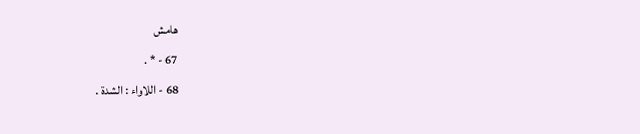هامش
67 - * .
68 - اللاواء : الشدة .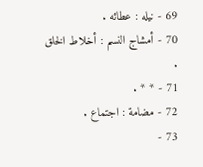69 - نيله : عطائه .
70 - أمشاج النسم : أخلاط الخلق .
71 - * * .
72 - مضامة : اجتماع .
73 -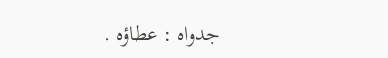جدواه : عطاؤه .